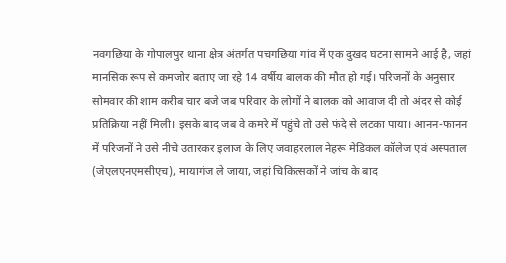नवगछिया के गोपालपुर थाना क्षेत्र अंतर्गत पचगछिया गांव में एक दुखद घटना सामने आई है, जहां मानसिक रूप से कमजोर बताए जा रहे 14 वर्षीय बालक की मौत हो गई। परिजनों के अनुसार सोमवार की शाम करीब चार बजे जब परिवार के लोगों ने बालक को आवाज दी तो अंदर से कोई प्रतिक्रिया नहीं मिली। इसके बाद जब वे कमरे में पहुंचे तो उसे फंदे से लटका पाया। आनन-फानन में परिजनों ने उसे नीचे उतारकर इलाज के लिए जवाहरलाल नेहरू मेडिकल कॉलेज एवं अस्पताल (जेएलएनएमसीएच), मायागंज ले जाया, जहां चिकित्सकों ने जांच के बाद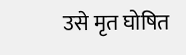उसे मृत घोषित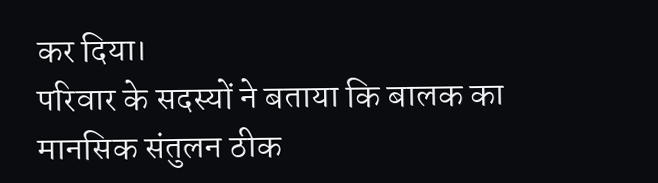कर दिया।
परिवार के सदस्यों ने बताया कि बालक का मानसिक संतुलन ठीक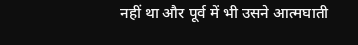नहीं था और पूर्व में भी उसने आत्मघाती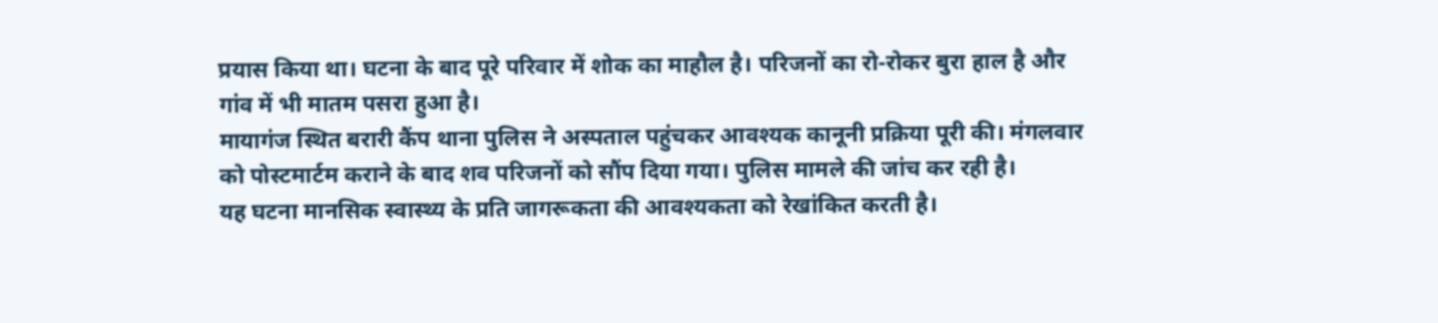प्रयास किया था। घटना के बाद पूरे परिवार में शोक का माहौल है। परिजनों का रो-रोकर बुरा हाल है और गांव में भी मातम पसरा हुआ है।
मायागंज स्थित बरारी कैंप थाना पुलिस ने अस्पताल पहुंचकर आवश्यक कानूनी प्रक्रिया पूरी की। मंगलवार को पोस्टमार्टम कराने के बाद शव परिजनों को सौंप दिया गया। पुलिस मामले की जांच कर रही है।
यह घटना मानसिक स्वास्थ्य के प्रति जागरूकता की आवश्यकता को रेखांकित करती है।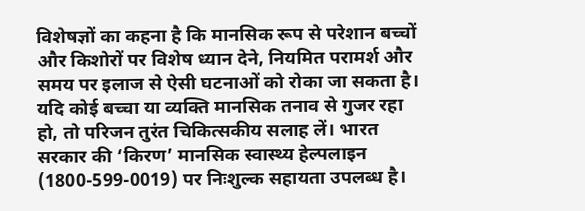विशेषज्ञों का कहना है कि मानसिक रूप से परेशान बच्चों और किशोरों पर विशेष ध्यान देने, नियमित परामर्श और समय पर इलाज से ऐसी घटनाओं को रोका जा सकता है।
यदि कोई बच्चा या व्यक्ति मानसिक तनाव से गुजर रहा हो, तो परिजन तुरंत चिकित्सकीय सलाह लें। भारत सरकार की ‘किरण’ मानसिक स्वास्थ्य हेल्पलाइन (1800-599-0019) पर निःशुल्क सहायता उपलब्ध है।